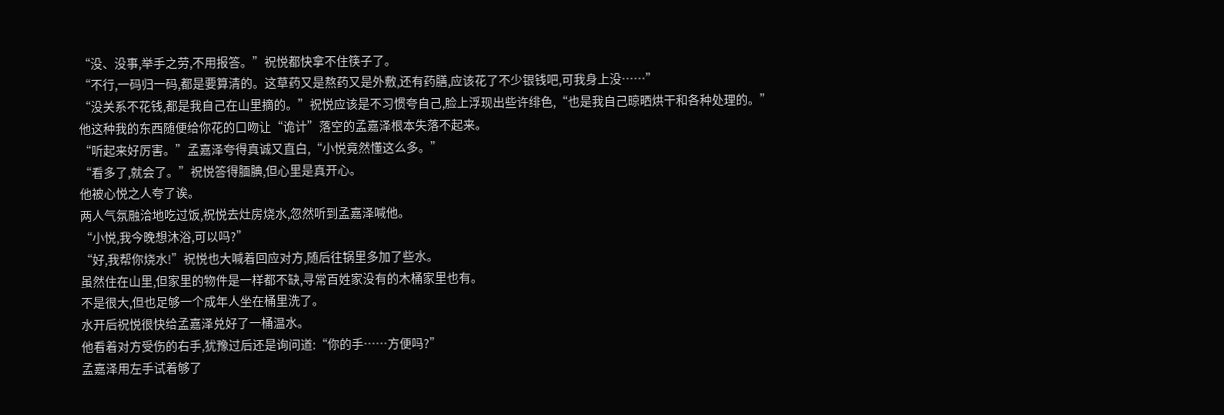“没、没事,举手之劳,不用报答。”祝悦都快拿不住筷子了。
“不行,一码归一码,都是要算清的。这草药又是熬药又是外敷,还有药膳,应该花了不少银钱吧,可我身上没……”
“没关系不花钱,都是我自己在山里摘的。”祝悦应该是不习惯夸自己,脸上浮现出些许绯色,“也是我自己晾晒烘干和各种处理的。”
他这种我的东西随便给你花的口吻让“诡计”落空的孟嘉泽根本失落不起来。
“听起来好厉害。”孟嘉泽夸得真诚又直白,“小悦竟然懂这么多。”
“看多了,就会了。”祝悦答得腼腆,但心里是真开心。
他被心悦之人夸了诶。
两人气氛融洽地吃过饭,祝悦去灶房烧水,忽然听到孟嘉泽喊他。
“小悦,我今晚想沐浴,可以吗?”
“好,我帮你烧水!”祝悦也大喊着回应对方,随后往锅里多加了些水。
虽然住在山里,但家里的物件是一样都不缺,寻常百姓家没有的木桶家里也有。
不是很大,但也足够一个成年人坐在桶里洗了。
水开后祝悦很快给孟嘉泽兑好了一桶温水。
他看着对方受伤的右手,犹豫过后还是询问道:“你的手……方便吗?”
孟嘉泽用左手试着够了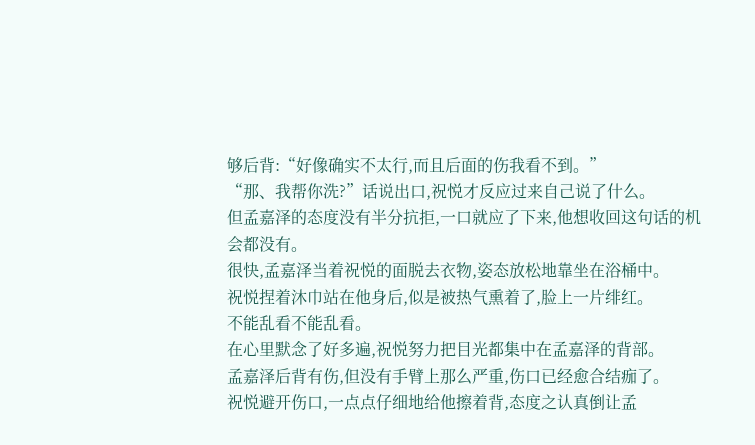够后背:“好像确实不太行,而且后面的伤我看不到。”
“那、我帮你洗?”话说出口,祝悦才反应过来自己说了什么。
但孟嘉泽的态度没有半分抗拒,一口就应了下来,他想收回这句话的机会都没有。
很快,孟嘉泽当着祝悦的面脱去衣物,姿态放松地靠坐在浴桶中。
祝悦捏着沐巾站在他身后,似是被热气熏着了,脸上一片绯红。
不能乱看不能乱看。
在心里默念了好多遍,祝悦努力把目光都集中在孟嘉泽的背部。
孟嘉泽后背有伤,但没有手臂上那么严重,伤口已经愈合结痂了。
祝悦避开伤口,一点点仔细地给他擦着背,态度之认真倒让孟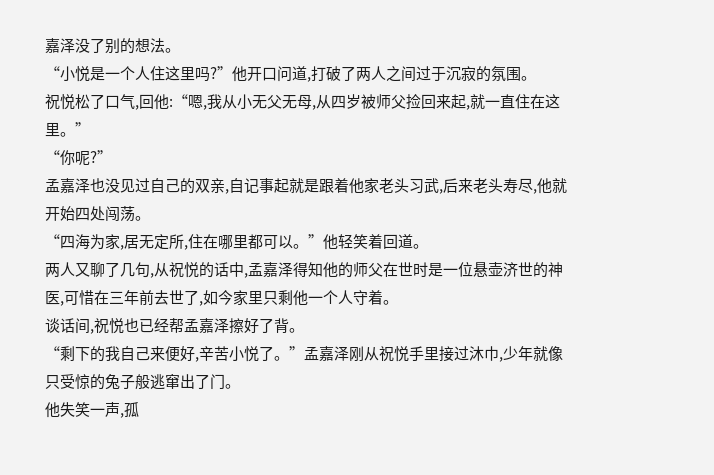嘉泽没了别的想法。
“小悦是一个人住这里吗?”他开口问道,打破了两人之间过于沉寂的氛围。
祝悦松了口气,回他:“嗯,我从小无父无母,从四岁被师父捡回来起,就一直住在这里。”
“你呢?”
孟嘉泽也没见过自己的双亲,自记事起就是跟着他家老头习武,后来老头寿尽,他就开始四处闯荡。
“四海为家,居无定所,住在哪里都可以。”他轻笑着回道。
两人又聊了几句,从祝悦的话中,孟嘉泽得知他的师父在世时是一位悬壶济世的神医,可惜在三年前去世了,如今家里只剩他一个人守着。
谈话间,祝悦也已经帮孟嘉泽擦好了背。
“剩下的我自己来便好,辛苦小悦了。”孟嘉泽刚从祝悦手里接过沐巾,少年就像只受惊的兔子般逃窜出了门。
他失笑一声,孤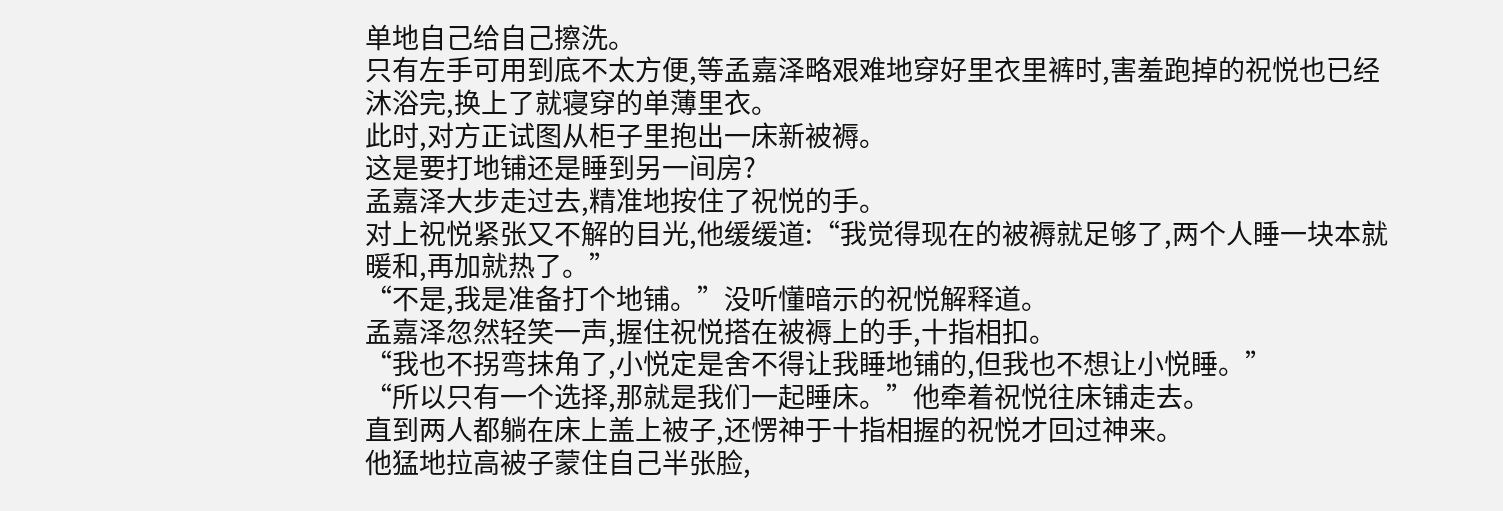单地自己给自己擦洗。
只有左手可用到底不太方便,等孟嘉泽略艰难地穿好里衣里裤时,害羞跑掉的祝悦也已经沐浴完,换上了就寝穿的单薄里衣。
此时,对方正试图从柜子里抱出一床新被褥。
这是要打地铺还是睡到另一间房?
孟嘉泽大步走过去,精准地按住了祝悦的手。
对上祝悦紧张又不解的目光,他缓缓道:“我觉得现在的被褥就足够了,两个人睡一块本就暖和,再加就热了。”
“不是,我是准备打个地铺。”没听懂暗示的祝悦解释道。
孟嘉泽忽然轻笑一声,握住祝悦搭在被褥上的手,十指相扣。
“我也不拐弯抹角了,小悦定是舍不得让我睡地铺的,但我也不想让小悦睡。”
“所以只有一个选择,那就是我们一起睡床。”他牵着祝悦往床铺走去。
直到两人都躺在床上盖上被子,还愣神于十指相握的祝悦才回过神来。
他猛地拉高被子蒙住自己半张脸,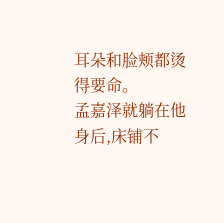耳朵和脸颊都烫得要命。
孟嘉泽就躺在他身后,床铺不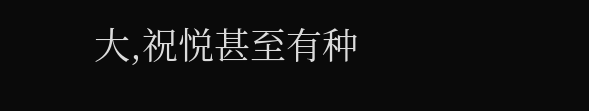大,祝悦甚至有种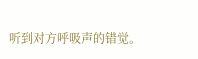听到对方呼吸声的错觉。